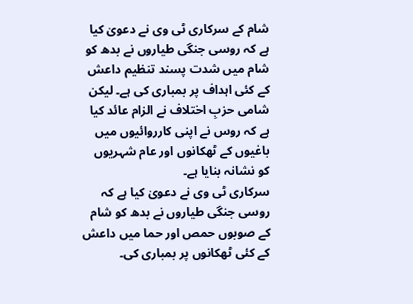شام کے سرکاری ٹی وی نے دعویٰ کیا ہے کہ روسی جنگی طیاروں نے بدھ کو شام میں شدت پسند تنظیم داعش کے کئی اہداف پر بمباری کی ہے۔ لیکن شامی حزبِ اختلاف نے الزام عائد کیا ہے کہ روس نے اپنی کارروائیوں میں باغیوں کے ٹھکانوں اور عام شہریوں کو نشانہ بنایا ہے۔
سرکاری ٹی وی نے دعویٰ کیا ہے کہ روسی جنگی طیاروں نے بدھ کو شام کے صوبوں حمص اور حما میں داعش کے کئی ٹھکانوں پر بمباری کی۔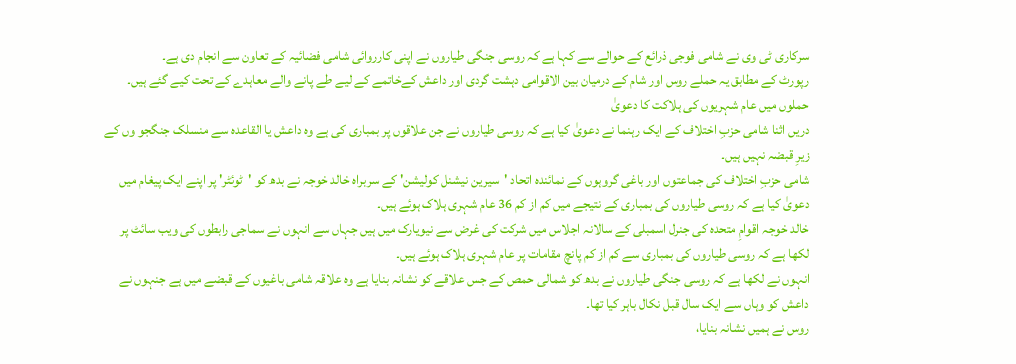سرکاری ٹی وی نے شامی فوجی ذرائع کے حوالے سے کہا ہے کہ روسی جنگی طیاروں نے اپنی کارروائی شامی فضائیہ کے تعاون سے انجام دی ہے۔
رپورٹ کے مطابق یہ حملے روس اور شام کے درمیان بین الاقوامی دہشت گردی اور داعش کےخاتمے کے لیے طے پانے والے معاہدے کے تحت کیے گئے ہیں۔
حملوں میں عام شہریوں کی ہلاکت کا دعویٰ
دریں اثنا شامی حزبِ اختلاف کے ایک رہنما نے دعویٰ کیا ہے کہ روسی طیاروں نے جن علاقوں پر بمباری کی ہے وہ داعش یا القاعدہ سے منسلک جنگجو وں کے زیرِ قبضہ نہیں ہیں۔
شامی حزبِ اختلاف کی جماعتوں اور باغی گروہوں کے نمائندہ اتحاد 'سیرین نیشنل کولیشن' کے سربراہ خالد خوجہ نے بدھ کو 'ٹوئٹر' پر اپنے ایک پیغام میں دعویٰ کیا ہے کہ روسی طیاروں کی بمباری کے نتیجے میں کم از کم 36 عام شہری ہلاک ہوئے ہیں۔
خالد خوجہ اقوامِ متحدہ کی جنرل اسمبلی کے سالانہ اجلاس میں شرکت کی غرض سے نیویارک میں ہیں جہاں سے انہوں نے سماجی رابطوں کی ویب سائٹ پر لکھا ہے کہ روسی طیاروں کی بمباری سے کم از کم پانچ مقامات پر عام شہری ہلاک ہوئے ہیں۔
انہوں نے لکھا ہے کہ روسی جنگی طیاروں نے بدھ کو شمالی حمص کے جس علاقے کو نشانہ بنایا ہے وہ علاقہ شامی باغیوں کے قبضے میں ہے جنہوں نے داعش کو وہاں سے ایک سال قبل نکال باہر کیا تھا۔
روس نے ہمیں نشانہ بنایا،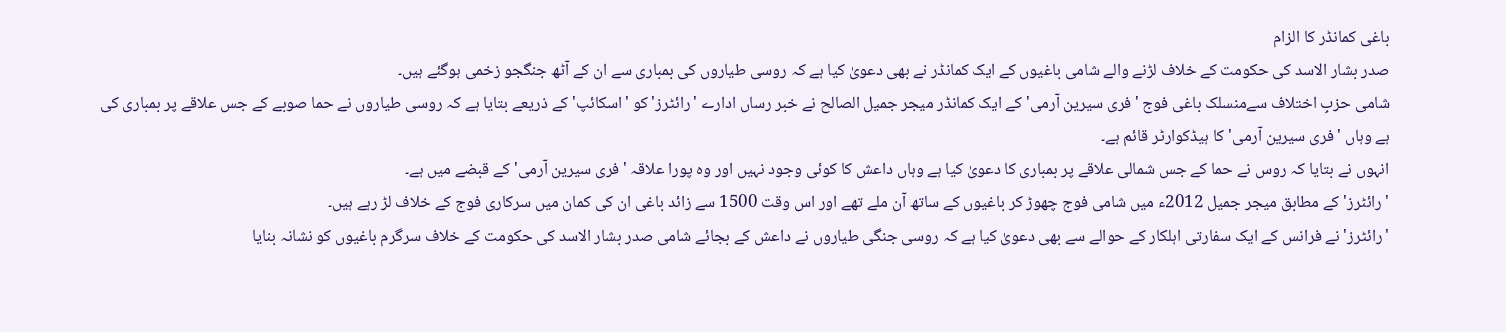باغی کمانڈر کا الزام
صدر بشار الاسد کی حکومت کے خلاف لڑنے والے شامی باغیوں کے ایک کمانڈر نے بھی دعویٰ کیا ہے کہ روسی طیاروں کی بمباری سے ان کے آٹھ جنگجو زخمی ہوگئے ہیں۔
شامی حزبِ اختلاف سےمنسلک باغی فوج 'فری سیرین آرمی' کے ایک کمانڈر میجر جمیل الصالح نے خبر رساں ادارے 'رائٹرز' کو 'اسکائپ' کے ذریعے بتایا ہے کہ روسی طیاروں نے حما صوبے کے جس علاقے پر بمباری کی ہے وہاں 'فری سیرین آرمی' کا ہیڈکوارٹر قائم ہے۔
انہوں نے بتایا کہ روس نے حما کے جس شمالی علاقے پر بمباری کا دعویٰ کیا ہے وہاں داعش کا کوئی وجود نہیں اور وہ پورا علاقہ 'فری سیرین آرمی' کے قبضے میں ہے۔
'رائٹرز' کے مطابق میجر جمیل 2012ء میں شامی فوج چھوڑ کر باغیوں کے ساتھ آن ملے تھے اور اس وقت 1500 سے زائد باغی ان کی کمان میں سرکاری فوج کے خلاف لڑ رہے ہیں۔
'رائٹرز' نے فرانس کے ایک سفارتی اہلکار کے حوالے سے بھی دعویٰ کیا ہے کہ روسی جنگی طیاروں نے داعش کے بجائے شامی صدر بشار الاسد کی حکومت کے خلاف سرگرم باغیوں کو نشانہ بنایا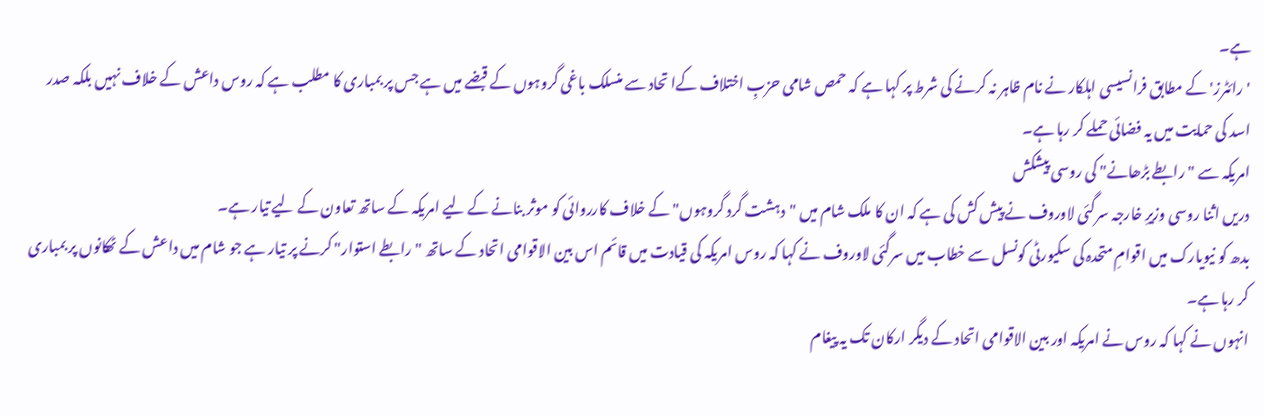ہے۔
'رائٹرز' کے مطابق فرانسیسی اہلکار نے نام ظاہر نہ کرنے کی شرط پر کہا ہے کہ حمص شامی حزبِ اختلاف کےا تحاد سے منسلک باغی گروہوں کے قبضے میں ہے جس پر بمباری کا مطلب ہے کہ روس داعش کے خلاف نہیں بلکہ صدر اسد کی حمایت میں یہ فضائی حملے کر رہا ہے۔
امریکہ سے "رابطے بڑھانے" کی روسی پیشکش
دریں اثنا روسی وزیرِ خارجہ سرگئی لاوروف نے پیش کش کی ہے کہ ان کا ملک شام میں "دہشت گرد گروہوں" کے خلاف کارروائی کو موثر بنانے کے لیے امریکہ کے ساتھ تعاون کے لیے تیار ہے۔
بدھ کو نیویارک میں اقوامِ متحدہ کی سکیورٹی کونسل سے خطاب میں سرگئی لاوروف نے کہا کہ روس امریکہ کی قیادت میں قائم اس بین الاقوامی اتحاد کے ساتھ "رابطے استوار" کرنے پر تیار ہے جو شام میں داعش کے ٹھکانوں پر بمباری کر رہا ہے۔
انہوں نے کہا کہ روس نے امریکہ اور بین الاقوامی اتحاد کے دیگر ارکان تک یہ پیغام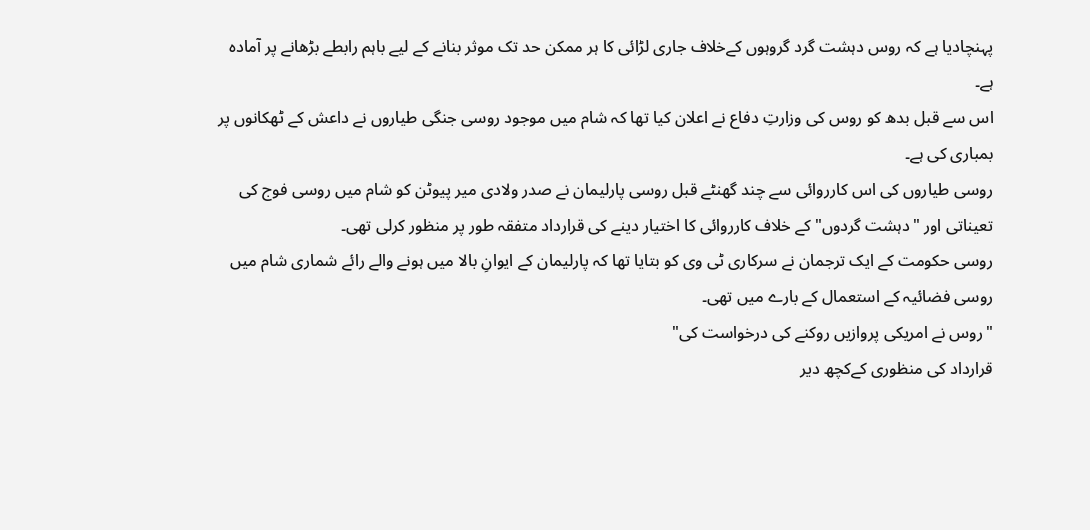پہنچادیا ہے کہ روس دہشت گرد گروہوں کےخلاف جاری لڑائی کا ہر ممکن حد تک موثر بنانے کے لیے باہم رابطے بڑھانے پر آمادہ ہے۔
اس سے قبل بدھ کو روس کی وزارتِ دفاع نے اعلان کیا تھا کہ شام میں موجود روسی جنگی طیاروں نے داعش کے ٹھکانوں پر بمباری کی ہے۔
روسی طیاروں کی اس کارروائی سے چند گھنٹے قبل روسی پارلیمان نے صدر ولادی میر پیوٹن کو شام میں روسی فوج کی تعیناتی اور "دہشت گردوں" کے خلاف کارروائی کا اختیار دینے کی قرارداد متفقہ طور پر منظور کرلی تھی۔
روسی حکومت کے ایک ترجمان نے سرکاری ٹی وی کو بتایا تھا کہ پارلیمان کے ایوانِ بالا میں ہونے والے رائے شماری شام میں روسی فضائیہ کے استعمال کے بارے میں تھی۔
"روس نے امریکی پروازیں روکنے کی درخواست کی"
قرارداد کی منظوری کےکچھ دیر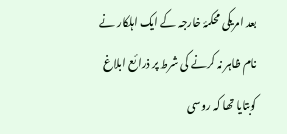بعد امریکی محکمۂ خارجہ کے ایک اہلکار نے نام ظاہر نہ کرنے کی شرط پر ذرائع ابلاغ کوبتایا تھا کہ روسی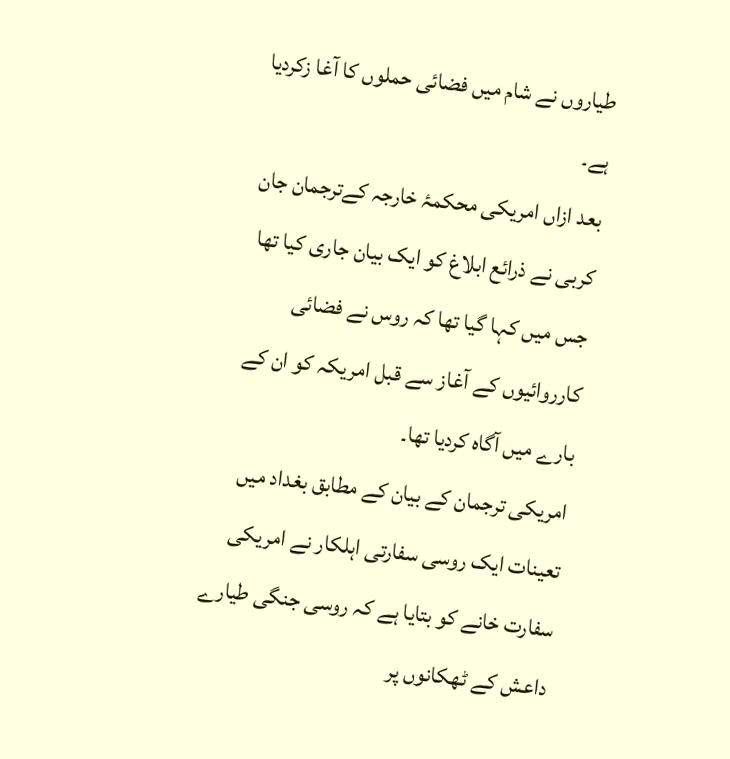طیاروں نے شام میں فضائی حملوں کا آغا زکردیا ہے۔
بعد ازاں امریکی محکمۂ خارجہ کےترجمان جان کربی نے ذرائع ابلاغ کو ایک بیان جاری کیا تھا جس میں کہا گیا تھا کہ روس نے فضائی کارروائیوں کے آغاز سے قبل امریکہ کو ان کے بارے میں آگاہ کردیا تھا۔
امریکی ترجمان کے بیان کے مطابق بغداد میں تعینات ایک روسی سفارتی اہلکار نے امریکی سفارت خانے کو بتایا ہے کہ روسی جنگی طیارے داعش کے ٹھکانوں پر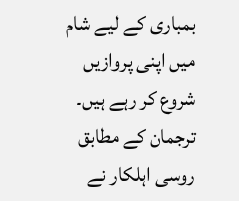بمباری کے لیے شام میں اپنی پروازیں شروع کر رہے ہیں۔
ترجمان کے مطابق روسی اہلکار نے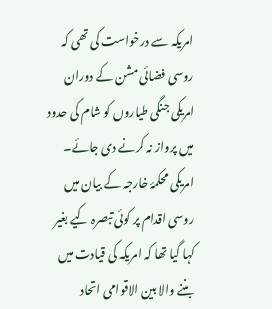امریکہ سے درخواست کی تھی کہ روسی فضائی مشن کے دوران امریکی جنگی طیاروں کو شام کی حدود میں پرواز نہ کرنے دی جائے۔
امریکی محکمۂ خارجہ کے بیان میں روسی اقدام پر کوئی تبصرہ کیے بغیر کہا گیا تھا کہ امریکہ کی قیادت میں بننے والا بین الاقوامی اتحاد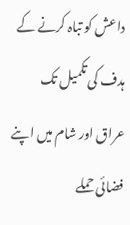داعش کو تباہ کرنے کے ہدف کی تکمیل تک عراق اور شام میں اپنے فضائی حملے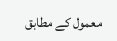معمول کے مطابق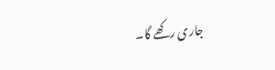جاری رکھے گا۔